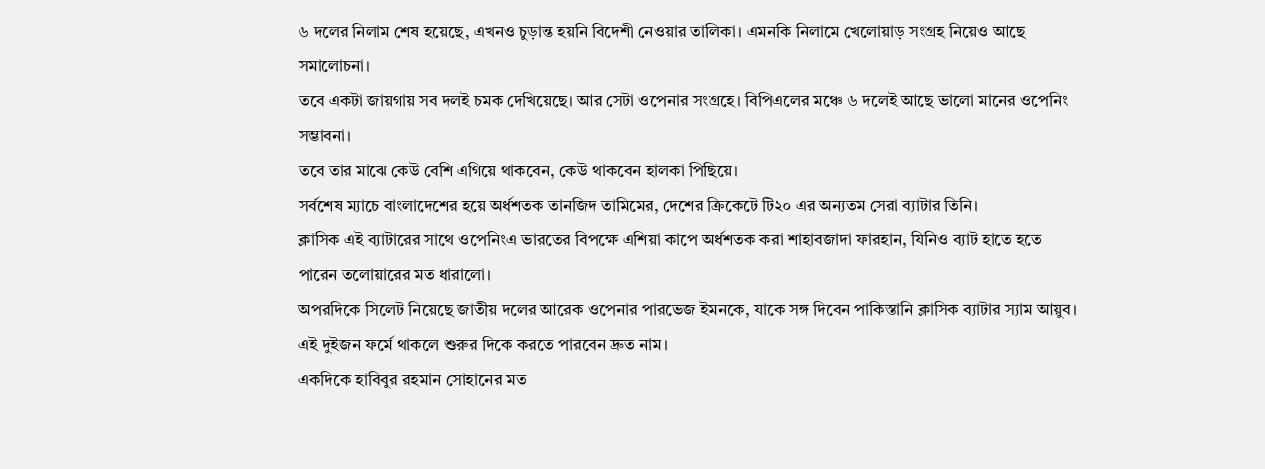৬ দলের নিলাম শেষ হয়েছে, এখনও চুড়ান্ত হয়নি বিদেশী নেওয়ার তালিকা। এমনকি নিলামে খেলোয়াড় সংগ্রহ নিয়েও আছে সমালোচনা।
তবে একটা জায়গায় সব দলই চমক দেখিয়েছে। আর সেটা ওপেনার সংগ্রহে। বিপিএলের মঞ্চে ৬ দলেই আছে ভালো মানের ওপেনিং সম্ভাবনা।
তবে তার মাঝে কেউ বেশি এগিয়ে থাকবেন, কেউ থাকবেন হালকা পিছিয়ে।
সর্বশেষ ম্যাচে বাংলাদেশের হয়ে অর্ধশতক তানজিদ তামিমের, দেশের ক্রিকেটে টি২০ এর অন্যতম সেরা ব্যাটার তিনি।
ক্লাসিক এই ব্যাটারের সাথে ওপেনিংএ ভারতের বিপক্ষে এশিয়া কাপে অর্ধশতক করা শাহাবজাদা ফারহান, যিনিও ব্যাট হাতে হতে পারেন তলোয়ারের মত ধারালো।
অপরদিকে সিলেট নিয়েছে জাতীয় দলের আরেক ওপেনার পারভেজ ইমনকে, যাকে সঙ্গ দিবেন পাকিস্তানি ক্লাসিক ব্যাটার স্যাম আয়ুব। এই দুইজন ফর্মে থাকলে শুরুর দিকে করতে পারবেন দ্রুত নাম।
একদিকে হাবিবুর রহমান সোহানের মত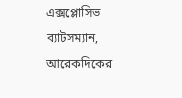এক্সপ্লোসিভ ব্যাটসম্যান, আরেকদিকের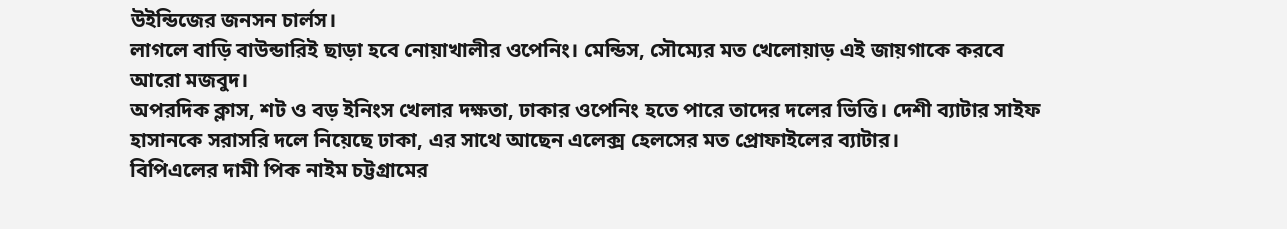উইন্ডিজের জনসন চার্লস।
লাগলে বাড়ি বাউন্ডারিই ছাড়া হবে নোয়াখালীর ওপেনিং। মেন্ডিস, সৌম্যের মত খেলোয়াড় এই জায়গাকে করবে আরো মজবুদ।
অপরদিক ক্লাস, শট ও বড় ইনিংস খেলার দক্ষতা, ঢাকার ওপেনিং হতে পারে তাদের দলের ভিত্তি। দেশী ব্যাটার সাইফ হাসানকে সরাসরি দলে নিয়েছে ঢাকা, এর সাথে আছেন এলেক্স হেলসের মত প্রোফাইলের ব্যাটার।
বিপিএলের দামী পিক নাইম চট্টগ্রামের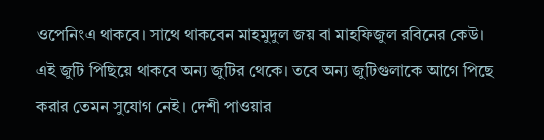ওপেনিংএ থাকবে। সাথে থাকবেন মাহমুদুল জয় বা মাহফিজুল রবিনের কেউ।
এই জুটি পিছিয়ে থাকবে অন্য জুটির থেকে। তবে অন্য জুটিগুলাকে আগে পিছে করার তেমন সুযোগ নেই। দেশী পাওয়ার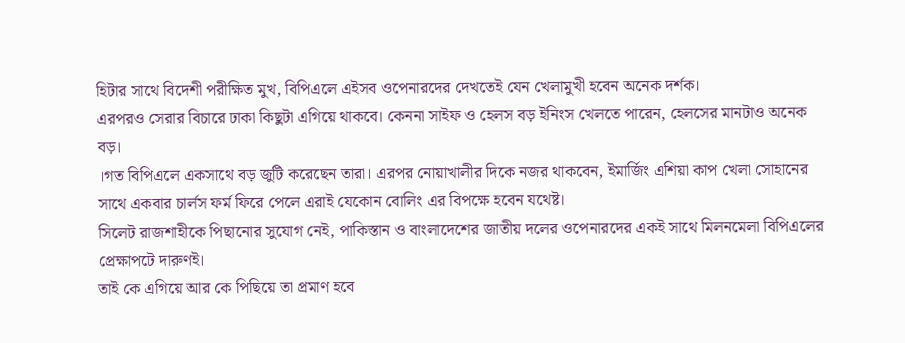হিটার সাথে বিদেশী পরীক্ষিত মুখ, বিপিএলে এইসব ওপেনারদের দেখতেই যেন খেলামুখী হবেন অনেক দর্শক।
এরপরও সেরার বিচারে ঢাকা কিছুটা এগিয়ে থাকবে। কেননা সাইফ ও হেলস বড় ইনিংস খেলতে পারেন, হেলসের মানটাও অনেক বড়।
।গত বিপিএলে একসাথে বড় জুটি করেছেন তারা। এরপর নোয়াখালীর দিকে নজর থাকবেন, ইমার্জিং এশিয়া কাপ খেলা সোহানের সাথে একবার চার্লস ফর্ম ফিরে পেলে এরাই যেকোন বোলিং এর বিপক্ষে হবেন যথেষ্ট।
সিলেট রাজশাহীকে পিছানোর সুযোগ নেই, পাকিস্তান ও বাংলাদেশের জাতীয় দলের ওপেনারদের একই সাথে মিলনমেলা বিপিএলের প্রেক্ষাপটে দারুণই।
তাই কে এগিয়ে আর কে পিছিয়ে তা প্রমাণ হবে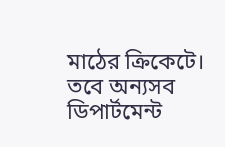মাঠের ক্রিকেটে। তবে অন্যসব ডিপার্টমেন্ট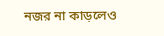নজর না কাড়লেও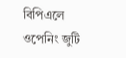বিপিএলে ওপেনিং জুটি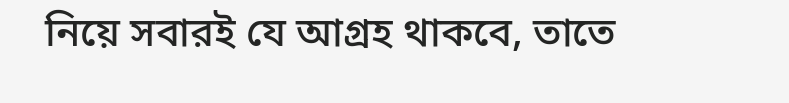নিয়ে সবারই যে আগ্রহ থাকবে, তাতে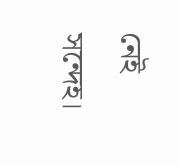নেই সন্দেহ।